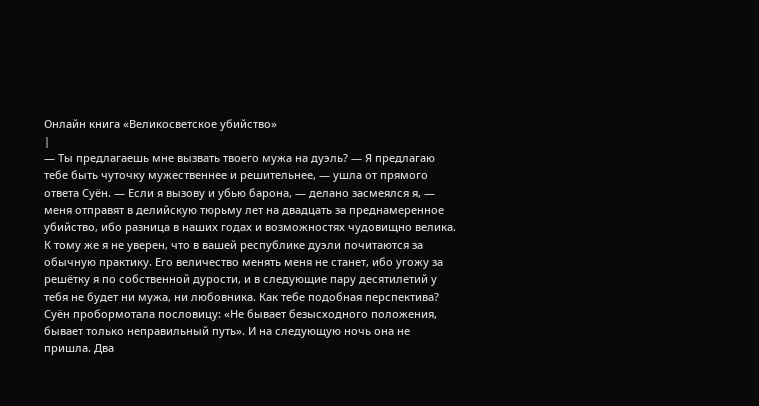Онлайн книга «Великосветское убийство»
|
— Ты предлагаешь мне вызвать твоего мужа на дуэль? — Я предлагаю тебе быть чуточку мужественнее и решительнее, — ушла от прямого ответа Суён. — Если я вызову и убью барона, — делано засмеялся я, — меня отправят в делийскую тюрьму лет на двадцать за преднамеренное убийство, ибо разница в наших годах и возможностях чудовищно велика. К тому же я не уверен, что в вашей республике дуэли почитаются за обычную практику. Его величество менять меня не станет, ибо угожу за решётку я по собственной дурости, и в следующие пару десятилетий у тебя не будет ни мужа, ни любовника. Как тебе подобная перспектива? Суён пробормотала пословицу: «Не бывает безысходного положения, бывает только неправильный путь». И на следующую ночь она не пришла. Два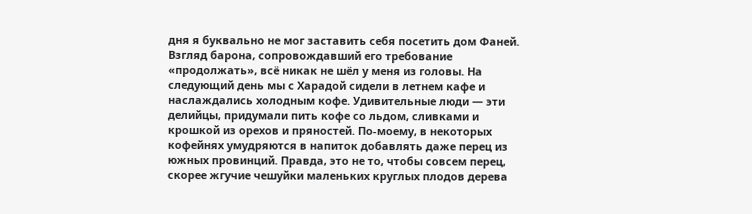дня я буквально не мог заставить себя посетить дом Фаней. Взгляд барона, сопровождавший его требование «продолжать», всё никак не шёл у меня из головы. На следующий день мы с Харадой сидели в летнем кафе и наслаждались холодным кофе. Удивительные люди — эти делийцы, придумали пить кофе со льдом, сливками и крошкой из орехов и пряностей. По-моему, в некоторых кофейнях умудряются в напиток добавлять даже перец из южных провинций. Правда, это не то, чтобы совсем перец, скорее жгучие чешуйки маленьких круглых плодов дерева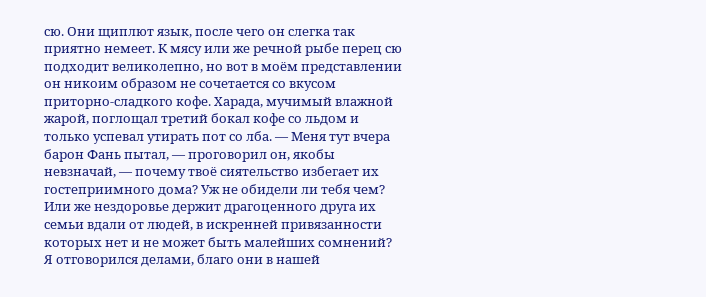сю. Они щиплют язык, после чего он слегка так приятно немеет. К мясу или же речной рыбе перец сю подходит великолепно, но вот в моём представлении он никоим образом не сочетается со вкусом приторно-сладкого кофе. Харада, мучимый влажной жарой, поглощал третий бокал кофе со льдом и только успевал утирать пот со лба. — Меня тут вчера барон Фань пытал, — проговорил он, якобы невзначай, — почему твоё сиятельство избегает их гостеприимного дома? Уж не обидели ли тебя чем? Или же нездоровье держит драгоценного друга их семьи вдали от людей, в искренней привязанности которых нет и не может быть малейших сомнений? Я отговорился делами, благо они в нашей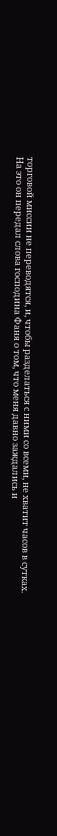торговой миссии не переводятся, и, чтобы разделаться с ними со всеми, не хватит часов в сутках. На это он передал слова господина Фаня о том, что меня давно заждались и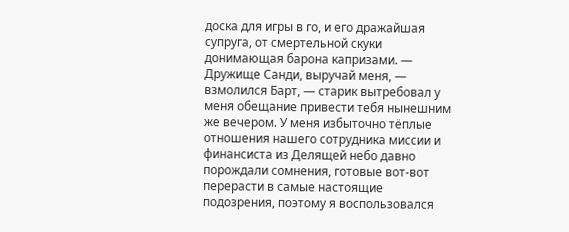доска для игры в го, и его дражайшая супруга, от смертельной скуки донимающая барона капризами. — Дружище Санди, выручай меня, — взмолился Барт, — старик вытребовал у меня обещание привести тебя нынешним же вечером. У меня избыточно тёплые отношения нашего сотрудника миссии и финансиста из Делящей небо давно порождали сомнения, готовые вот-вот перерасти в самые настоящие подозрения, поэтому я воспользовался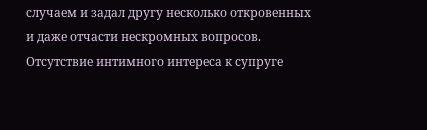случаем и задал другу несколько откровенных и даже отчасти нескромных вопросов. Отсутствие интимного интереса к супруге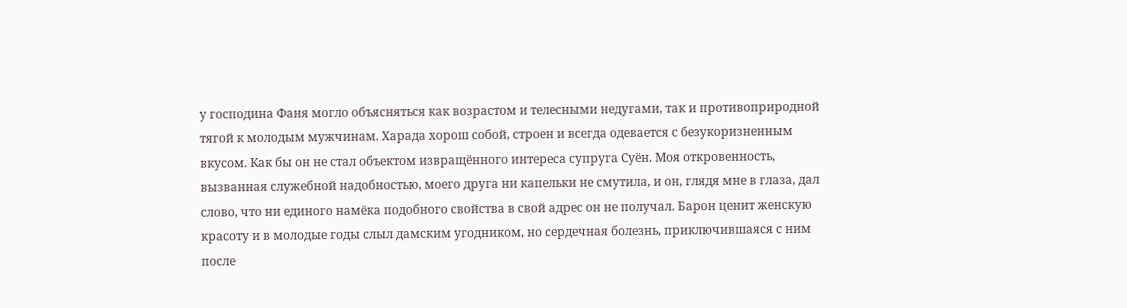у господина Фаня могло объясняться как возрастом и телесными недугами, так и противоприродной тягой к молодым мужчинам. Харада хорош собой, строен и всегда одевается с безукоризненным вкусом. Как бы он не стал объектом извращённого интереса супруга Суён. Моя откровенность, вызванная служебной надобностью, моего друга ни капельки не смутила, и он, глядя мне в глаза, дал слово, что ни единого намёка подобного свойства в свой адрес он не получал. Барон ценит женскую красоту и в молодые годы слыл дамским угодником, но сердечная болезнь, приключившаяся с ним после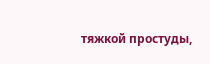тяжкой простуды,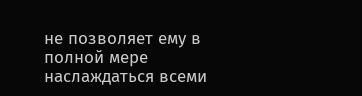не позволяет ему в полной мере наслаждаться всеми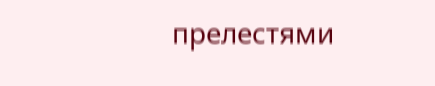прелестями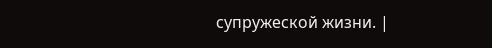супружеской жизни. |